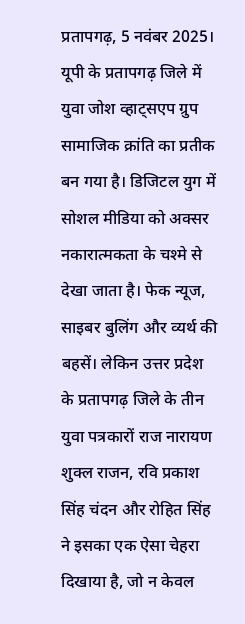प्रतापगढ़, 5 नवंबर 2025। यूपी के प्रतापगढ़ जिले में युवा जोश व्हाट्सएप ग्रुप सामाजिक क्रांति का प्रतीक बन गया है। डिजिटल युग में सोशल मीडिया को अक्सर नकारात्मकता के चश्मे से देखा जाता है। फेक न्यूज, साइबर बुलिंग और व्यर्थ की बहसें। लेकिन उत्तर प्रदेश के प्रतापगढ़ जिले के तीन युवा पत्रकारों राज नारायण शुक्ल राजन, रवि प्रकाश सिंह चंदन और रोहित सिंह ने इसका एक ऐसा चेहरा दिखाया है, जो न केवल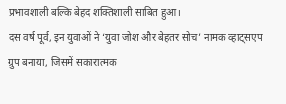प्रभावशाली बल्कि बेहद शक्तिशाली साबित हुआ।
दस वर्ष पूर्व, इन युवाओं ने ‘युवा जोश और बेहतर सोच’ नामक व्हाट्सएप ग्रुप बनाया, जिसमें सकारात्मक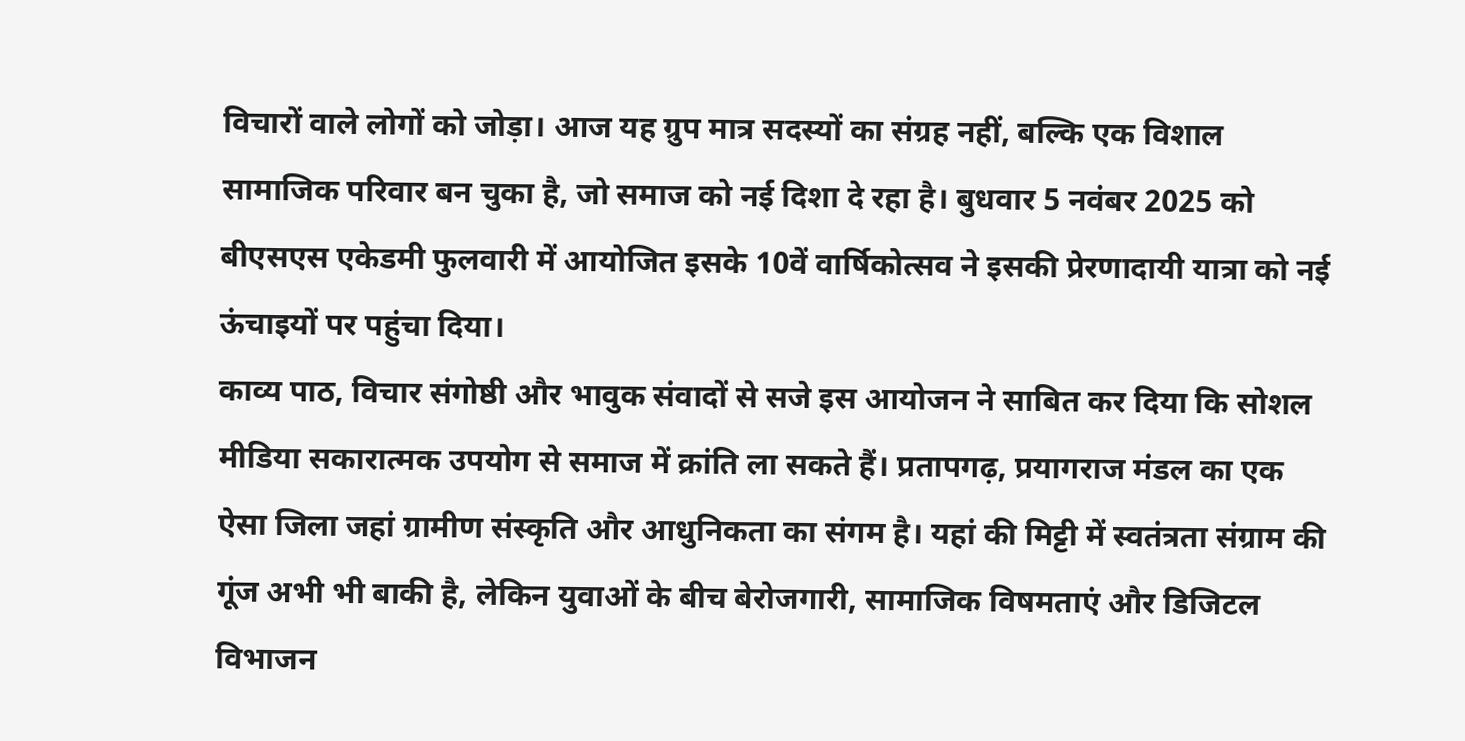विचारों वाले लोगों को जोड़ा। आज यह ग्रुप मात्र सदस्यों का संग्रह नहीं, बल्कि एक विशाल सामाजिक परिवार बन चुका है, जो समाज को नई दिशा दे रहा है। बुधवार 5 नवंबर 2025 को बीएसएस एकेडमी फुलवारी में आयोजित इसके 10वें वार्षिकोत्सव ने इसकी प्रेरणादायी यात्रा को नई ऊंचाइयों पर पहुंचा दिया।
काव्य पाठ, विचार संगोष्ठी और भावुक संवादों से सजे इस आयोजन ने साबित कर दिया कि सोशल मीडिया सकारात्मक उपयोग से समाज में क्रांति ला सकते हैं। प्रतापगढ़, प्रयागराज मंडल का एक ऐसा जिला जहां ग्रामीण संस्कृति और आधुनिकता का संगम है। यहां की मिट्टी में स्वतंत्रता संग्राम की गूंज अभी भी बाकी है, लेकिन युवाओं के बीच बेरोजगारी, सामाजिक विषमताएं और डिजिटल विभाजन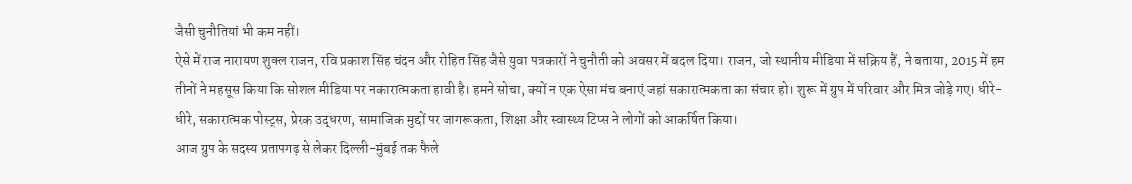जैसी चुनौतियां भी कम नहीं।
ऐसे में राज नारायण शुक्ल राजन, रवि प्रकाश सिंह चंदन और रोहित सिंह जैसे युवा पत्रकारों ने चुनौती को अवसर में बदल दिया। राजन, जो स्थानीय मीडिया में सक्रिय हैं, ने बताया, 2015 में हम तीनों ने महसूस किया कि सोशल मीडिया पर नकारात्मकता हावी है। हमने सोचा, क्यों न एक ऐसा मंच बनाएं जहां सकारात्मकता का संचार हो। शुरू में ग्रुप में परिवार और मित्र जोड़े गए। धीरे-धीरे, सकारात्मक पोस्ट्स, प्रेरक उद्धरण, सामाजिक मुद्दों पर जागरूकता, शिक्षा और स्वास्थ्य टिप्स ने लोगों को आकर्षित किया।
आज ग्रुप के सदस्य प्रतापगढ़ से लेकर दिल्ली-मुंबई तक फैले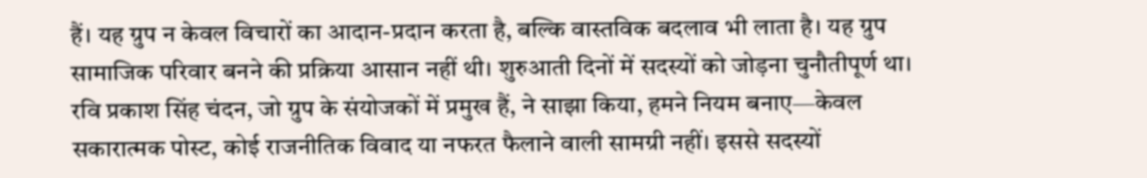हैं। यह ग्रुप न केवल विचारों का आदान-प्रदान करता है, बल्कि वास्तविक बदलाव भी लाता है। यह ग्रुप सामाजिक परिवार बनने की प्रक्रिया आसान नहीं थी। शुरुआती दिनों में सदस्यों को जोड़ना चुनौतीपूर्ण था। रवि प्रकाश सिंह चंदन, जो ग्रुप के संयोजकों में प्रमुख हैं, ने साझा किया, हमने नियम बनाए—केवल सकारात्मक पोस्ट, कोई राजनीतिक विवाद या नफरत फैलाने वाली सामग्री नहीं। इससे सदस्यों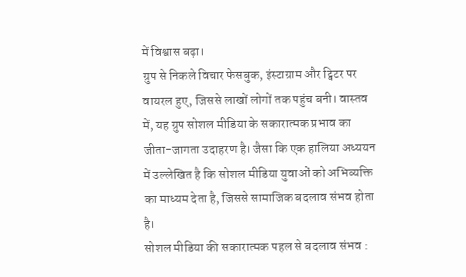में विश्वास बढ़ा।
ग्रुप से निकले विचार फेसबुक, इंस्टाग्राम और ट्विटर पर वायरल हुए, जिससे लाखों लोगों तक पहुंच बनी। वास्तव में, यह ग्रुप सोशल मीडिया के सकारात्मक प्रभाव का जीता-जागता उदाहरण है। जैसा कि एक हालिया अध्ययन में उल्लेखित है कि सोशल मीडिया युवाओं को अभिव्यक्ति का माध्यम देता है, जिससे सामाजिक बदलाव संभव होता है।
सोशल मीडिया की सकारात्मक पहल से बदलाव संभव :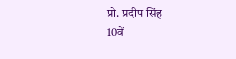प्रो. प्रदीप सिंह
10वें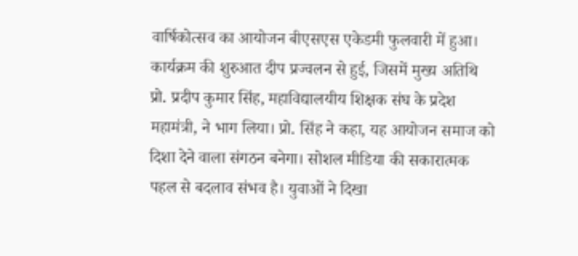वार्षिकोत्सव का आयोजन बीएसएस एकेडमी फुलवारी में हुआ। कार्यक्रम की शुरुआत दीप प्रज्वलन से हुई, जिसमें मुख्य अतिथि प्रो. प्रदीप कुमार सिंह, महाविद्यालयीय शिक्षक संघ के प्रदेश महामंत्री, ने भाग लिया। प्रो. सिंह ने कहा, यह आयोजन समाज को दिशा देने वाला संगठन बनेगा। सोशल मीडिया की सकारात्मक पहल से बदलाव संभव है। युवाओं ने दिखा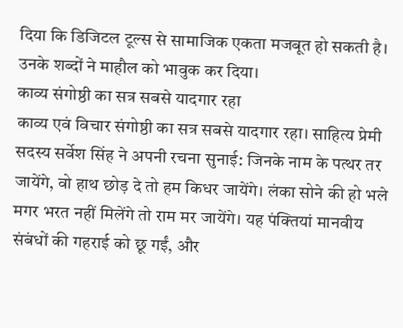दिया कि डिजिटल टूल्स से सामाजिक एकता मजबूत हो सकती है। उनके शब्दों ने माहौल को भावुक कर दिया।
काव्य संगोष्ठी का सत्र सबसे यादगार रहा
काव्य एवं विचार संगोष्ठी का सत्र सबसे यादगार रहा। साहित्य प्रेमी सदस्य सर्वेश सिंह ने अपनी रचना सुनाई: जिनके नाम के पत्थर तर जायेंगे, वो हाथ छोड़ दे तो हम किधर जायेंगे। लंका सोने की हो भले मगर भरत नहीं मिलेंगे तो राम मर जायेंगे। यह पंक्तियां मानवीय संबंधों की गहराई को छू गईं, और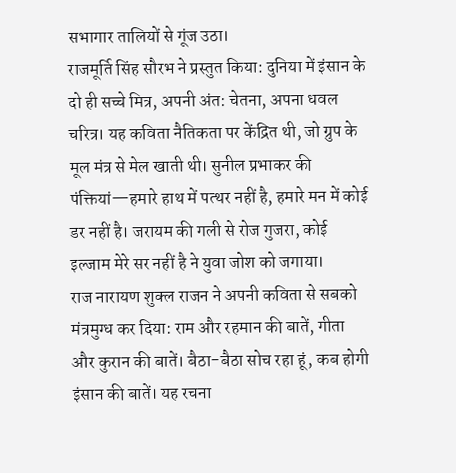सभागार तालियों से गूंज उठा।
राजमूर्ति सिंह सौरभ ने प्रस्तुत किया: दुनिया में इंसान के दो ही सच्चे मित्र, अपनी अंत: चेतना, अपना धवल चरित्र। यह कविता नैतिकता पर केंद्रित थी, जो ग्रुप के मूल मंत्र से मेल खाती थी। सुनील प्रभाकर की पंक्तियां—हमारे हाथ में पत्थर नहीं है, हमारे मन में कोई डर नहीं है। जरायम की गली से रोज गुजरा, कोई इल्जाम मेरे सर नहीं है ने युवा जोश को जगाया।
राज नारायण शुक्ल राजन ने अपनी कविता से सबको मंत्रमुग्ध कर दिया: राम और रहमान की बातें, गीता और कुरान की बातें। बैठा-बैठा सोच रहा हूं, कब होगी इंसान की बातें। यह रचना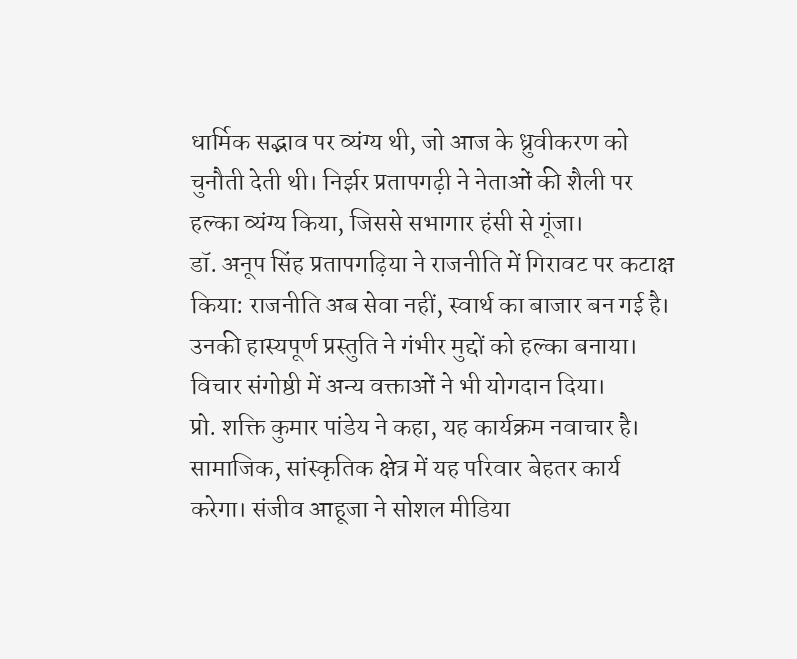धार्मिक सद्भाव पर व्यंग्य थी, जो आज के ध्रुवीकरण को चुनौती देती थी। निर्झर प्रतापगढ़ी ने नेताओं की शैली पर हल्का व्यंग्य किया, जिससे सभागार हंसी से गूंजा।
डॉ. अनूप सिंह प्रतापगढ़िया ने राजनीति में गिरावट पर कटाक्ष किया: राजनीति अब सेवा नहीं, स्वार्थ का बाजार बन गई है। उनकी हास्यपूर्ण प्रस्तुति ने गंभीर मुद्दों को हल्का बनाया। विचार संगोष्ठी में अन्य वक्ताओं ने भी योगदान दिया।
प्रो. शक्ति कुमार पांडेय ने कहा, यह कार्यक्रम नवाचार है। सामाजिक, सांस्कृतिक क्षेत्र में यह परिवार बेहतर कार्य करेगा। संजीव आहूजा ने सोशल मीडिया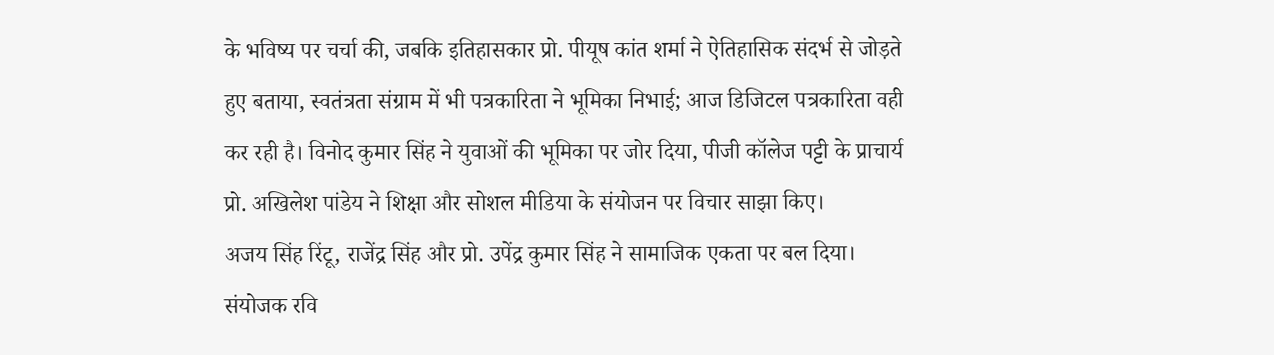के भविष्य पर चर्चा की, जबकि इतिहासकार प्रो. पीयूष कांत शर्मा ने ऐतिहासिक संदर्भ से जोड़ते हुए बताया, स्वतंत्रता संग्राम में भी पत्रकारिता ने भूमिका निभाई; आज डिजिटल पत्रकारिता वही कर रही है। विनोद कुमार सिंह ने युवाओं की भूमिका पर जोर दिया, पीजी कॉलेज पट्टी के प्राचार्य प्रो. अखिलेश पांडेय ने शिक्षा और सोशल मीडिया के संयोजन पर विचार साझा किए।
अजय सिंह रिंटू, राजेंद्र सिंह और प्रो. उपेंद्र कुमार सिंह ने सामाजिक एकता पर बल दिया। संयोजक रवि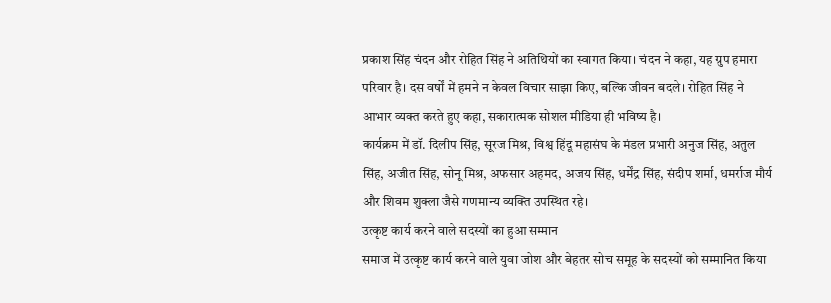प्रकाश सिंह चंदन और रोहित सिंह ने अतिथियों का स्वागत किया। चंदन ने कहा, यह ग्रुप हमारा परिवार है। दस वर्षों में हमने न केवल विचार साझा किए, बल्कि जीवन बदले। रोहित सिंह ने आभार व्यक्त करते हुए कहा, सकारात्मक सोशल मीडिया ही भविष्य है।
कार्यक्रम में डॉ. दिलीप सिंह, सूरज मिश्र, विश्व हिंदू महासंघ के मंडल प्रभारी अनुज सिंह, अतुल सिंह, अजीत सिंह, सोनू मिश्र, अफसार अहमद, अजय सिंह, धर्मेंद्र सिंह, संदीप शर्मा, धमर्राज मौर्य और शिवम शुक्ला जैसे गणमान्य व्यक्ति उपस्थित रहे।
उत्कृष्ट कार्य करने वाले सदस्यों का हुआ सम्मान
समाज में उत्कृष्ट कार्य करने वाले युवा जोश और बेहतर सोच समूह के सदस्यों को सम्मानित किया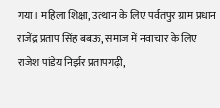गया। महिला शिक्षा, उत्थान के लिए पर्वतपुर ग्राम प्रधान राजेंद्र प्रताप सिंह बबऊ, समाज में नवाचार के लिए राजेश पांडेय निर्झर प्रतापगढ़ी,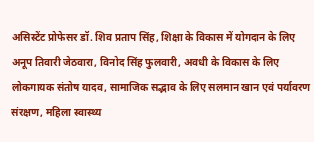असिस्टेंट प्रोफेसर डॉ. शिव प्रताप सिंह, शिक्षा के विकास में योगदान के लिए अनूप तिवारी जेठवारा, विनोद सिंह फुलवारी, अवधी के विकास के लिए लोकगायक संतोष यादव, सामाजिक सद्भाव के लिए सलमान खान एवं पर्यावरण संरक्षण, महिला स्वास्थ्य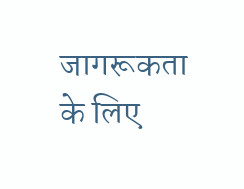जागरूकता के लिए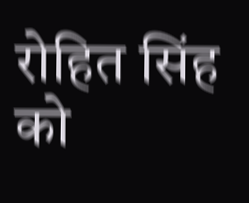रोहित सिंह को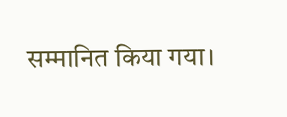सम्मानित किया गया।